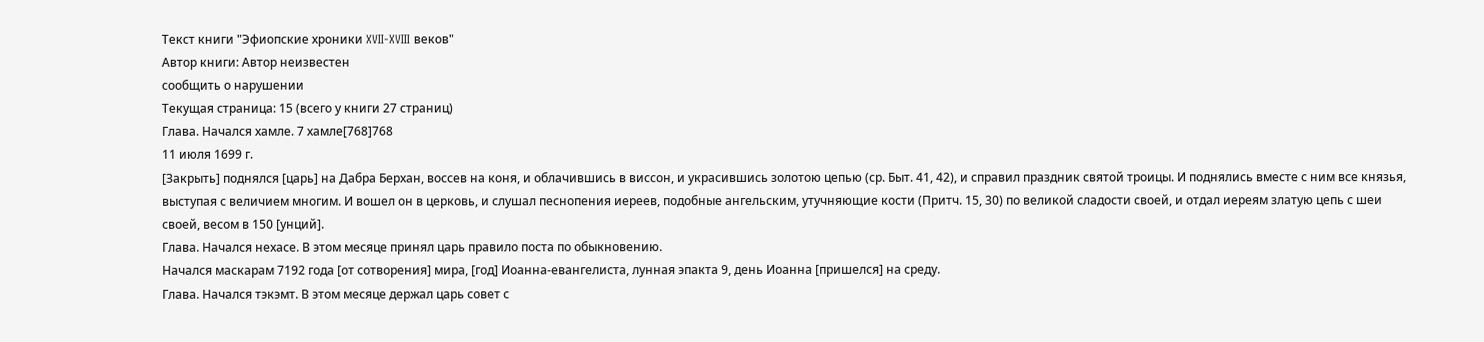Текст книги "Эфиопские хроники XVII-XVIII веков"
Автор книги: Автор неизвестен
сообщить о нарушении
Текущая страница: 15 (всего у книги 27 страниц)
Глава. Начался хамле. 7 хамле[768]768
11 июля 1699 г.
[Закрыть] поднялся [царь] на Дабра Берхан, воссев на коня, и облачившись в виссон, и украсившись золотою цепью (ср. Быт. 41, 42), и справил праздник святой троицы. И поднялись вместе с ним все князья, выступая с величием многим. И вошел он в церковь, и слушал песнопения иереев, подобные ангельским, утучняющие кости (Притч. 15, 30) по великой сладости своей, и отдал иереям златую цепь с шеи своей, весом в 150 [унций].
Глава. Начался нехасе. В этом месяце принял царь правило поста по обыкновению.
Начался маскарам 7192 года [от сотворения] мира, [год] Иоанна-евангелиста, лунная эпакта 9, день Иоанна [пришелся] на среду.
Глава. Начался тэкэмт. В этом месяце держал царь совет с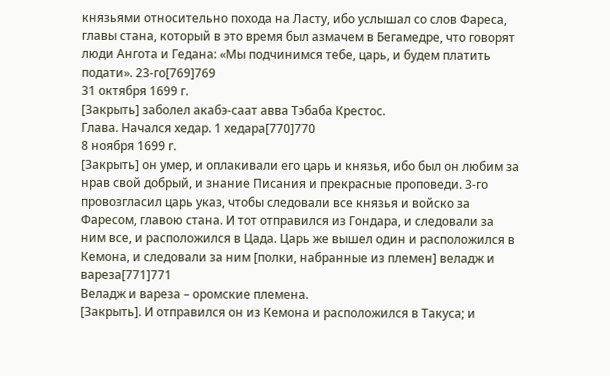князьями относительно похода на Ласту, ибо услышал со слов Фареса, главы стана, который в это время был азмачем в Бегамедре, что говорят люди Ангота и Гедана: «Мы подчинимся тебе, царь, и будем платить подати». 23-го[769]769
31 октября 1699 г.
[Закрыть] заболел акабэ-саат авва Тэбаба Крестос.
Глава. Начался хедар. 1 хедара[770]770
8 ноября 1699 г.
[Закрыть] он умер, и оплакивали его царь и князья, ибо был он любим за нрав свой добрый, и знание Писания и прекрасные проповеди. 3-го провозгласил царь указ, чтобы следовали все князья и войско за Фаресом, главою стана. И тот отправился из Гондара, и следовали за ним все, и расположился в Цада. Царь же вышел один и расположился в Кемона, и следовали за ним [полки, набранные из племен] веладж и вареза[771]771
Веладж и вареза – оромские племена.
[Закрыть]. И отправился он из Кемона и расположился в Такуса; и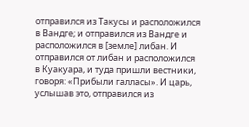отправился из Такусы и расположился в Вандге; и отправился из Вандге и расположился в [земле] либан. И отправился от либан и расположился в Куакуара, и туда пришли вестники, говоря: «Прибыли галласы». И царь, услышав это, отправился из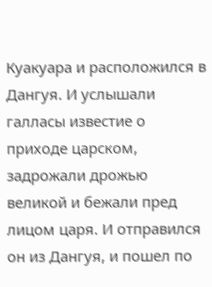Куакуара и расположился в Дангуя. И услышали галласы известие о приходе царском, задрожали дрожью великой и бежали пред лицом царя. И отправился он из Дангуя, и пошел по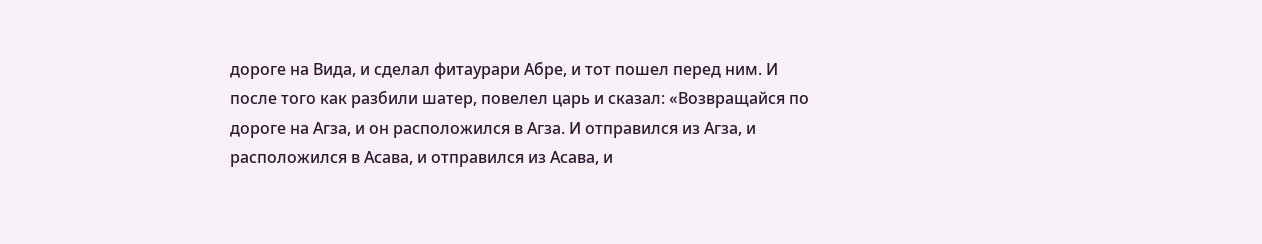дороге на Вида, и сделал фитаурари Абре, и тот пошел перед ним. И после того как разбили шатер, повелел царь и сказал: «Возвращайся по дороге на Агза, и он расположился в Агза. И отправился из Агза, и расположился в Асава, и отправился из Асава, и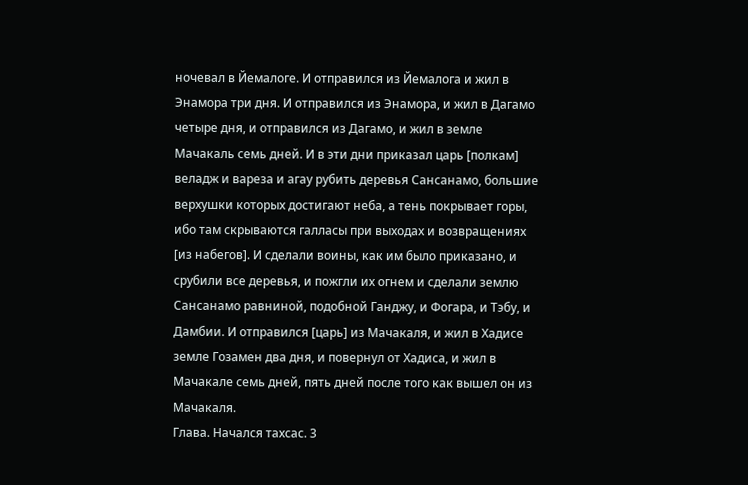ночевал в Йемалоге. И отправился из Йемалога и жил в Энамора три дня. И отправился из Энамора, и жил в Дагамо четыре дня, и отправился из Дагамо, и жил в земле Мачакаль семь дней. И в эти дни приказал царь [полкам] веладж и вареза и агау рубить деревья Сансанамо, большие верхушки которых достигают неба, а тень покрывает горы, ибо там скрываются галласы при выходах и возвращениях [из набегов]. И сделали воины, как им было приказано, и срубили все деревья, и пожгли их огнем и сделали землю Сансанамо равниной, подобной Ганджу, и Фогара, и Тэбу, и Дамбии. И отправился [царь] из Мачакаля, и жил в Хадисе земле Гозамен два дня, и повернул от Хадиса, и жил в Мачакале семь дней, пять дней после того как вышел он из Мачакаля.
Глава. Начался тахсас. 3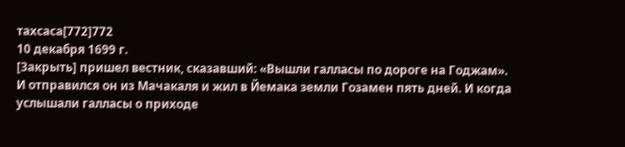тахсаса[772]772
10 декабря 1699 г.
[Закрыть] пришел вестник, сказавший: «Вышли галласы по дороге на Годжам». И отправился он из Мачакаля и жил в Йемака земли Гозамен пять дней. И когда услышали галласы о приходе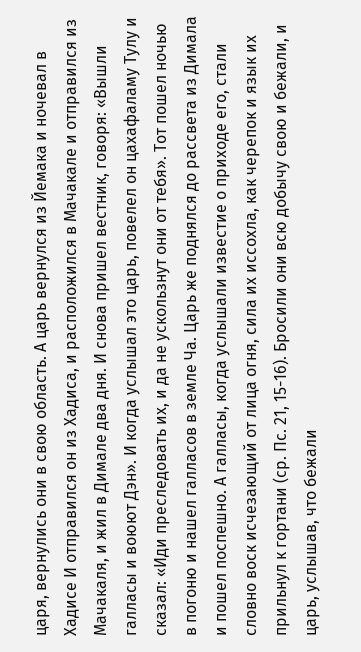царя, вернулись они в свою область. А царь вернулся из Йемака и ночевал в Хадисе И отправился он из Хадиса, и расположился в Мачакале и отправился из Мачакаля, и жил в Димале два дня. И снова пришел вестник, говоря: «Вышли галласы и воюют Дэн». И когда услышал это царь, повелел он цахафаламу Тулу и сказал: «Иди преследовать их, и да не ускользнут они от тебя». Тот пошел ночью в погоню и нашел галласов в земле Ча. Царь же поднялся до рассвета из Димала и пошел поспешно. А галласы, когда услышали известие о приходе его, стали словно воск исчезающий от лица огня, сила их иссохла, как черепок и язык их прильнул к гортани (ср. Пс. 21, 15-16). Бросили они всю добычу свою и бежали, и царь, услышав, что бежали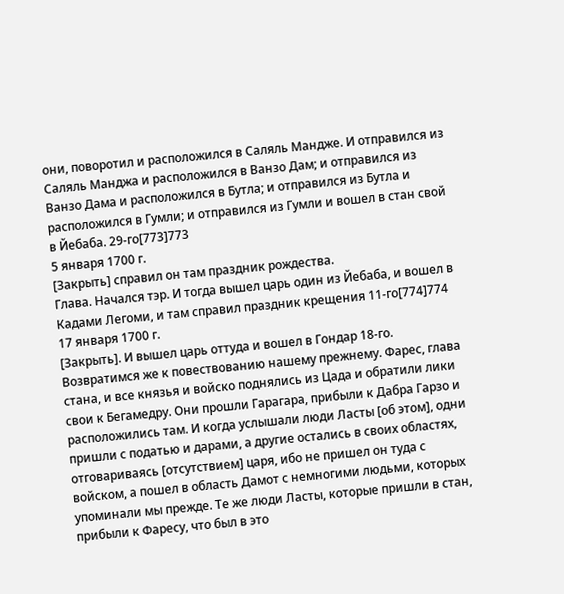они, поворотил и расположился в Саляль Мандже. И отправился из Саляль Манджа и расположился в Ванзо Дам; и отправился из Ванзо Дама и расположился в Бутла; и отправился из Бутла и расположился в Гумли; и отправился из Гумли и вошел в стан свой в Йебаба. 29-го[773]773
5 января 1700 г.
[Закрыть] справил он там праздник рождества.
Глава. Начался тэр. И тогда вышел царь один из Йебаба, и вошел в Кадами Легоми, и там справил праздник крещения 11-го[774]774
17 января 1700 г.
[Закрыть]. И вышел царь оттуда и вошел в Гондар 18-го.
Возвратимся же к повествованию нашему прежнему. Фарес, глава стана, и все князья и войско поднялись из Цада и обратили лики свои к Бегамедру. Они прошли Гарагара, прибыли к Дабра Гарзо и расположились там. И когда услышали люди Ласты [об этом], одни пришли с податью и дарами, а другие остались в своих областях, отговариваясь [отсутствием] царя, ибо не пришел он туда с войском, а пошел в область Дамот с немногими людьми, которых упоминали мы прежде. Те же люди Ласты, которые пришли в стан, прибыли к Фаресу, что был в это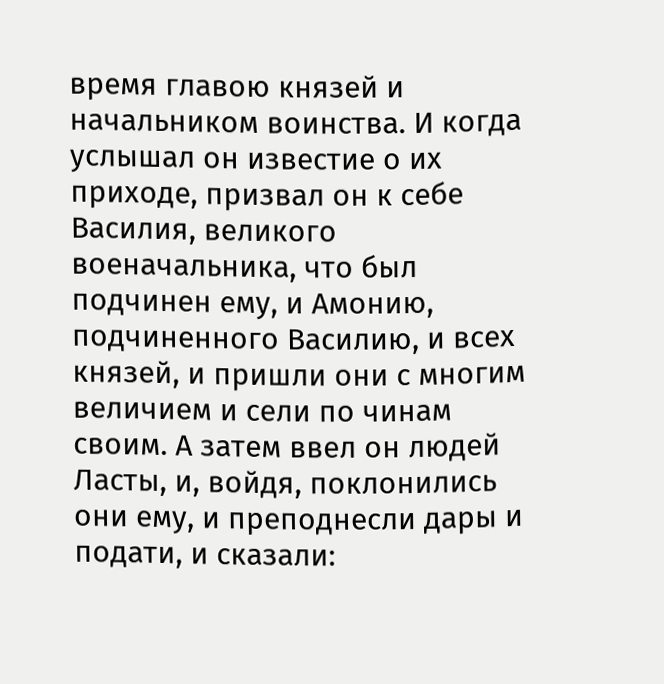время главою князей и начальником воинства. И когда услышал он известие о их приходе, призвал он к себе Василия, великого военачальника, что был подчинен ему, и Амонию, подчиненного Василию, и всех князей, и пришли они с многим величием и сели по чинам своим. А затем ввел он людей Ласты, и, войдя, поклонились они ему, и преподнесли дары и подати, и сказали: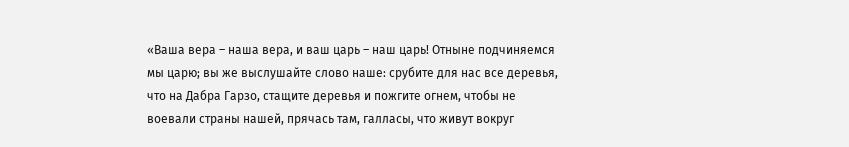«Ваша вера – наша вера, и ваш царь – наш царь! Отныне подчиняемся мы царю; вы же выслушайте слово наше: срубите для нас все деревья, что на Дабра Гарзо, стащите деревья и пожгите огнем, чтобы не воевали страны нашей, прячась там, галласы, что живут вокруг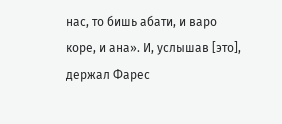нас, то бишь абати, и варо коре, и ана». И, услышав [это], держал Фарес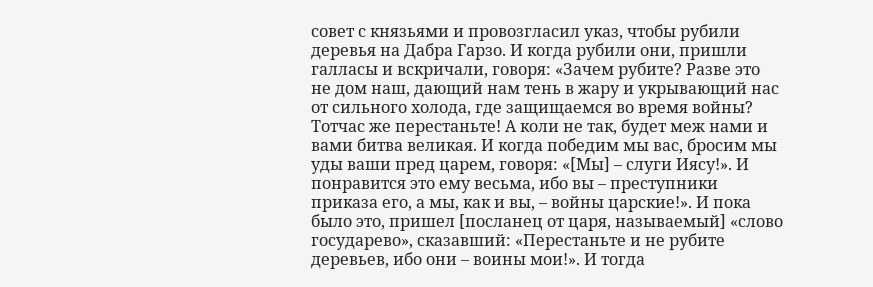совет с князьями и провозгласил указ, чтобы рубили деревья на Дабра Гарзо. И когда рубили они, пришли галласы и вскричали, говоря: «Зачем рубите? Разве это не дом наш, дающий нам тень в жару и укрывающий нас от сильного холода, где защищаемся во время войны? Тотчас же перестаньте! А коли не так, будет меж нами и вами битва великая. И когда победим мы вас, бросим мы уды ваши пред царем, говоря: «[Мы] – слуги Иясу!». И понравится это ему весьма, ибо вы – преступники приказа его, а мы, как и вы, – войны царские!». И пока было это, пришел [посланец от царя, называемый] «слово государево», сказавший: «Перестаньте и не рубите деревьев, ибо они – воины мои!». И тогда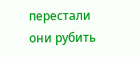перестали они рубить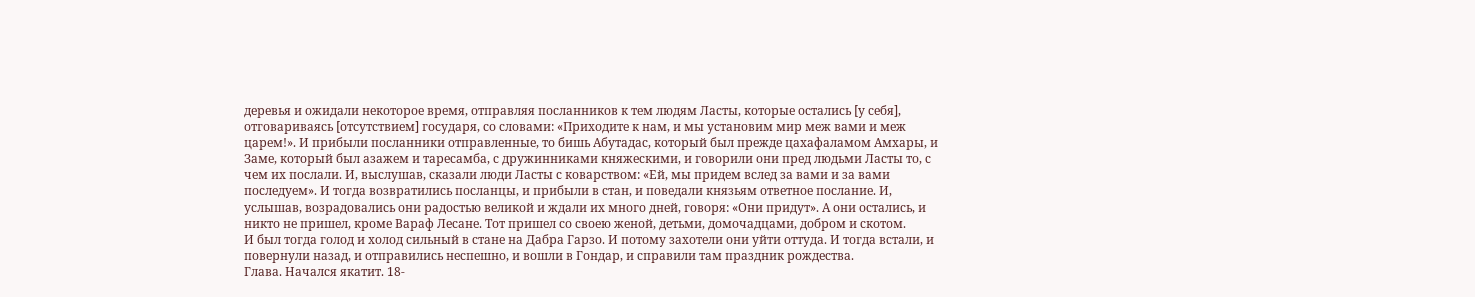деревья и ожидали некоторое время, отправляя посланников к тем людям Ласты, которые остались [у себя], отговариваясь [отсутствием] государя, со словами: «Приходите к нам, и мы установим мир меж вами и меж царем!». И прибыли посланники отправленные, то бишь Абутадас, который был прежде цахафаламом Амхары, и Заме, который был азажем и таресамба, с дружинниками княжескими, и говорили они пред людьми Ласты то, с чем их послали. И, выслушав, сказали люди Ласты с коварством: «Ей, мы придем вслед за вами и за вами последуем». И тогда возвратились посланцы, и прибыли в стан, и поведали князьям ответное послание. И, услышав, возрадовались они радостью великой и ждали их много дней, говоря: «Они придут». А они остались, и никто не пришел, кроме Вараф Лесане. Тот пришел со своею женой, детьми, домочадцами, добром и скотом.
И был тогда голод и холод сильный в стане на Дабра Гарзо. И потому захотели они уйти оттуда. И тогда встали, и повернули назад, и отправились неспешно, и вошли в Гондар, и справили там праздник рождества.
Глава. Начался якатит. 18-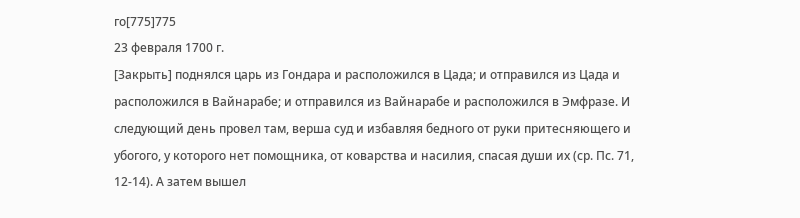го[775]775
23 февраля 1700 г.
[Закрыть] поднялся царь из Гондара и расположился в Цада; и отправился из Цада и расположился в Вайнарабе; и отправился из Вайнарабе и расположился в Эмфразе. И следующий день провел там, верша суд и избавляя бедного от руки притесняющего и убогого, у которого нет помощника, от коварства и насилия, спасая души их (ср. Пс. 71, 12-14). А затем вышел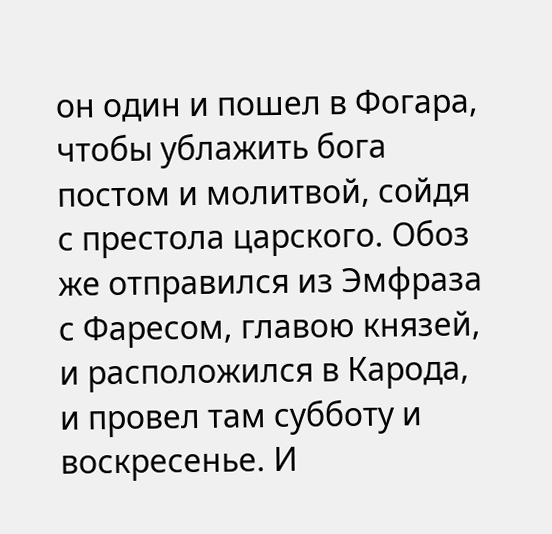он один и пошел в Фогара, чтобы ублажить бога постом и молитвой, сойдя с престола царского. Обоз же отправился из Эмфраза с Фаресом, главою князей, и расположился в Карода, и провел там субботу и воскресенье. И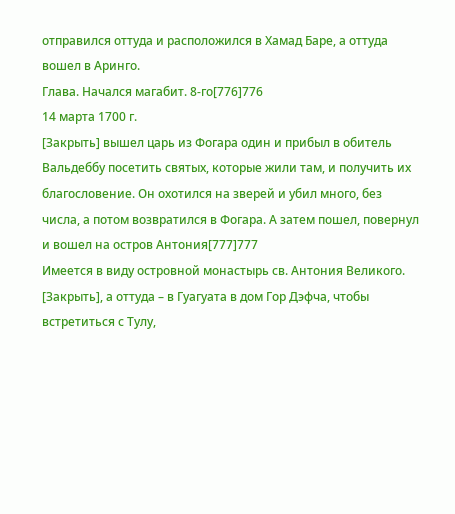отправился оттуда и расположился в Хамад Баре, а оттуда вошел в Аринго.
Глава. Начался магабит. 8-го[776]776
14 марта 1700 г.
[Закрыть] вышел царь из Фогара один и прибыл в обитель Вальдеббу посетить святых, которые жили там, и получить их благословение. Он охотился на зверей и убил много, без числа, а потом возвратился в Фогара. А затем пошел, повернул и вошел на остров Антония[777]777
Имеется в виду островной монастырь св. Антония Великого.
[Закрыть], а оттуда – в Гуагуата в дом Гор Дэфча, чтобы встретиться с Тулу,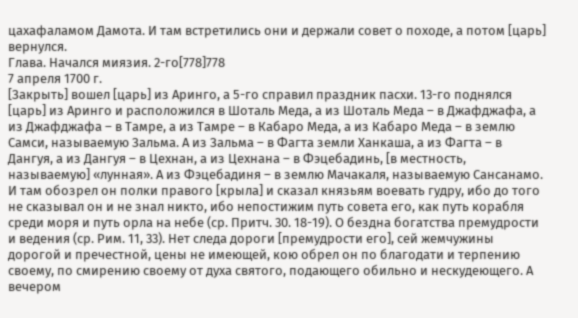цахафаламом Дамота. И там встретились они и держали совет о походе, а потом [царь] вернулся.
Глава. Начался миязия. 2-го[778]778
7 апреля 1700 г.
[Закрыть] вошел [царь] из Аринго, а 5-го справил праздник пасхи. 13-го поднялся [царь] из Аринго и расположился в Шоталь Меда, а из Шоталь Меда – в Джафджафа, а из Джафджафа – в Тамре, а из Тамре – в Кабаро Меда, а из Кабаро Меда – в землю Самси, называемую Зальма. А из Зальма – в Фагта земли Ханкаша, а из Фагта – в Дангуя, а из Дангуя – в Цехнан, а из Цехнана – в Фэцебадинь, [в местность, называемую] «лунная». А из Фэцебадиня – в землю Мачакаля, называемую Сансанамо. И там обозрел он полки правого [крыла] и сказал князьям воевать гудру, ибо до того не сказывал он и не знал никто, ибо непостижим путь совета его, как путь корабля среди моря и путь орла на небе (ср. Притч. 30. 18-19). О бездна богатства премудрости и ведения (ср. Рим. 11, 33). Нет следа дороги [премудрости его], сей жемчужины дорогой и пречестной, цены не имеющей, кою обрел он по благодати и терпению своему, по смирению своему от духа святого, подающего обильно и нескудеющего. А вечером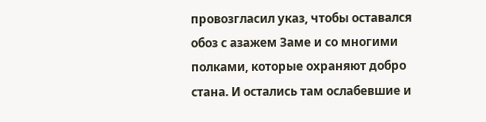провозгласил указ, чтобы оставался обоз с азажем Заме и со многими полками, которые охраняют добро стана. И остались там ослабевшие и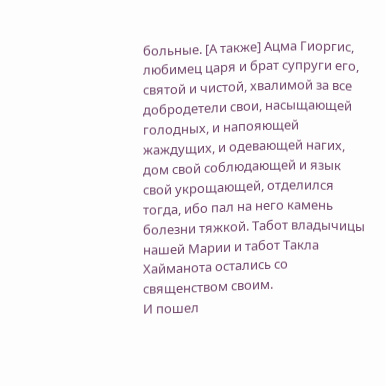больные. [А также] Ацма Гиоргис, любимец царя и брат супруги его, святой и чистой, хвалимой за все добродетели свои, насыщающей голодных, и напояющей жаждущих, и одевающей нагих, дом свой соблюдающей и язык свой укрощающей, отделился тогда, ибо пал на него камень болезни тяжкой. Табот владычицы нашей Марии и табот Такла Хайманота остались со священством своим.
И пошел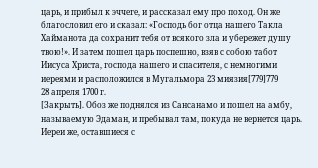царь, и прибыл к эччеге, и рассказал ему про поход. Он же благословил его и сказал: «Господь бог отца нашего Такла Хайманота да сохранит тебя от всякого зла и убережет душу твою!». И затем пошел царь поспешно, взяв с собою табот Иисуса Христа, господа нашего и спасителя, с немногими иереями и расположился в Мугальмора 23 миязия[779]779
28 апреля 1700 г.
[Закрыть]. Обоз же поднялся из Сансанамо и пошел на амбу, называемую Эдаман, и пребывал там, покуда не вернется царь. Иереи же, оставшиеся с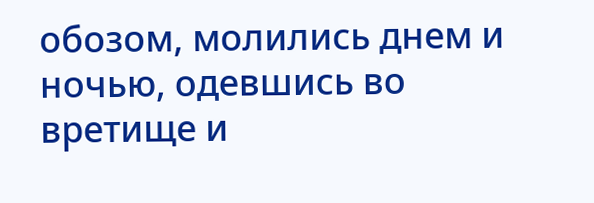обозом, молились днем и ночью, одевшись во вретище и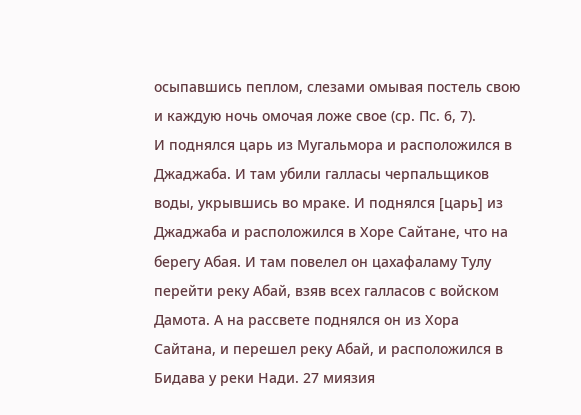осыпавшись пеплом, слезами омывая постель свою и каждую ночь омочая ложе свое (ср. Пс. 6, 7).
И поднялся царь из Мугальмора и расположился в Джаджаба. И там убили галласы черпальщиков воды, укрывшись во мраке. И поднялся [царь] из Джаджаба и расположился в Хоре Сайтане, что на берегу Абая. И там повелел он цахафаламу Тулу перейти реку Абай, взяв всех галласов с войском Дамота. А на рассвете поднялся он из Хора Сайтана, и перешел реку Абай, и расположился в Бидава у реки Нади. 27 миязия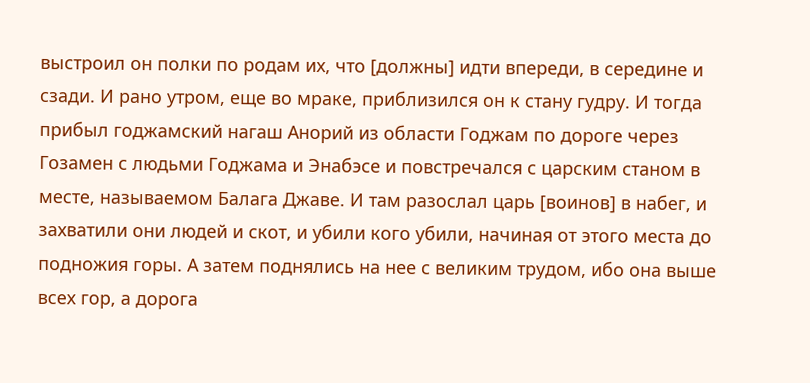выстроил он полки по родам их, что [должны] идти впереди, в середине и сзади. И рано утром, еще во мраке, приблизился он к стану гудру. И тогда прибыл годжамский нагаш Анорий из области Годжам по дороге через Гозамен с людьми Годжама и Энабэсе и повстречался с царским станом в месте, называемом Балага Джаве. И там разослал царь [воинов] в набег, и захватили они людей и скот, и убили кого убили, начиная от этого места до подножия горы. А затем поднялись на нее с великим трудом, ибо она выше всех гор, а дорога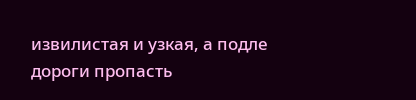извилистая и узкая, а подле дороги пропасть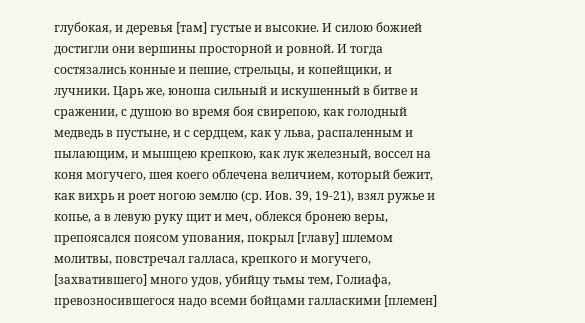глубокая, и деревья [там] густые и высокие. И силою божией достигли они вершины просторной и ровной. И тогда состязались конные и пешие, стрельцы, и копейщики, и лучники. Царь же, юноша сильный и искушенный в битве и сражении, с душою во время боя свирепою, как голодный медведь в пустыне, и с сердцем, как у льва, распаленным и пылающим, и мышцею крепкою, как лук железный, воссел на коня могучего, шея коего облечена величием, который бежит, как вихрь и роет ногою землю (ср. Иов. 39, 19-21), взял ружье и копье, а в левую руку щит и меч, облекся бронею веры, препоясался поясом упования, покрыл [главу] шлемом молитвы, повстречал галласа, крепкого и могучего, [захватившего] много удов, убийцу тьмы тем, Голиафа, превозносившегося надо всеми бойцами галласкими [племен]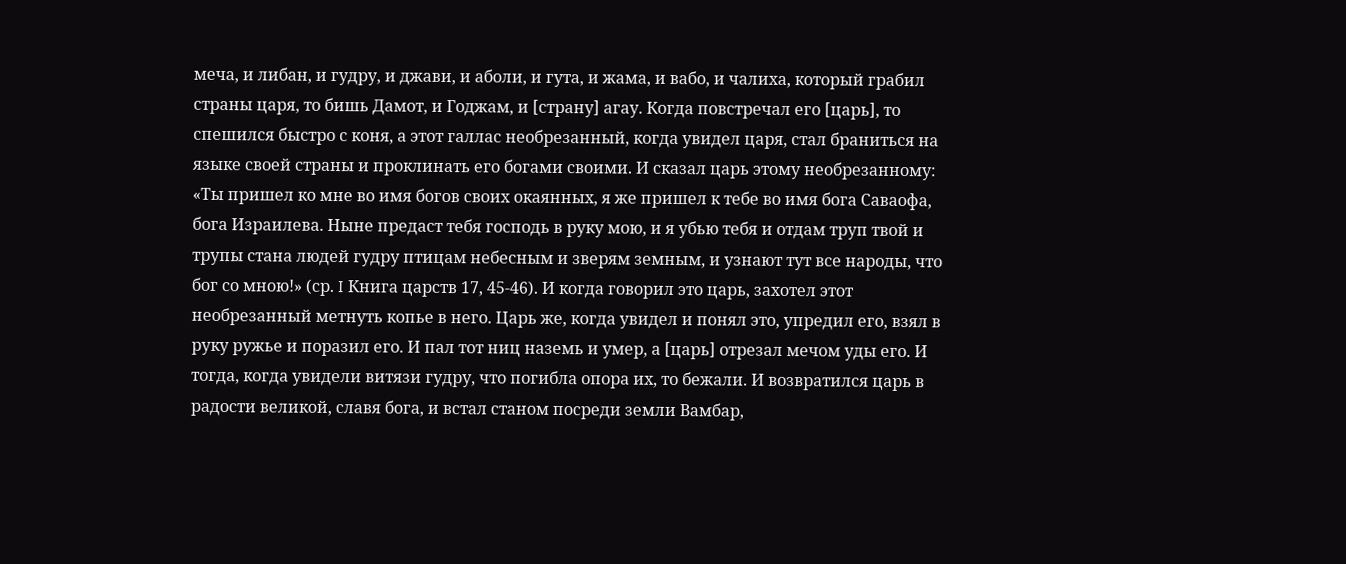меча, и либан, и гудру, и джави, и аболи, и гута, и жама, и вабо, и чалиха, который грабил страны царя, то бишь Дамот, и Годжам, и [страну] агау. Когда повстречал его [царь], то спешился быстро с коня, а этот галлас необрезанный, когда увидел царя, стал браниться на языке своей страны и проклинать его богами своими. И сказал царь этому необрезанному: «Ты пришел ко мне во имя богов своих окаянных, я же пришел к тебе во имя бога Саваофа, бога Израилева. Ныне предаст тебя господь в руку мою, и я убью тебя и отдам труп твой и трупы стана людей гудру птицам небесным и зверям земным, и узнают тут все народы, что бог со мною!» (ср. I Книга царств 17, 45-46). И когда говорил это царь, захотел этот необрезанный метнуть копье в него. Царь же, когда увидел и понял это, упредил его, взял в руку ружье и поразил его. И пал тот ниц наземь и умер, а [царь] отрезал мечом уды его. И тогда, когда увидели витязи гудру, что погибла опора их, то бежали. И возвратился царь в радости великой, славя бога, и встал станом посреди земли Вамбар,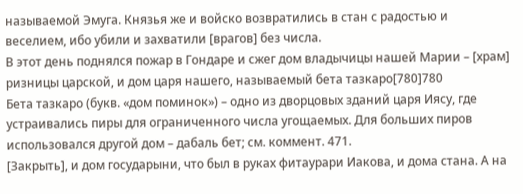называемой Эмуга. Князья же и войско возвратились в стан с радостью и веселием, ибо убили и захватили [врагов] без числа.
В этот день поднялся пожар в Гондаре и сжег дом владычицы нашей Марии – [храм] ризницы царской, и дом царя нашего, называемый бета тазкаро[780]780
Бета тазкаро (букв. «дом поминок») – одно из дворцовых зданий царя Иясу, где устраивались пиры для ограниченного числа угощаемых. Для больших пиров использовался другой дом – дабаль бет; см. коммент. 471.
[Закрыть], и дом государыни, что был в руках фитаурари Иакова, и дома стана. А на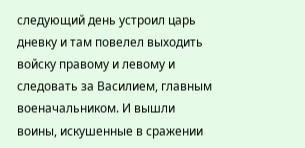следующий день устроил царь дневку и там повелел выходить войску правому и левому и следовать за Василием, главным военачальником. И вышли воины, искушенные в сражении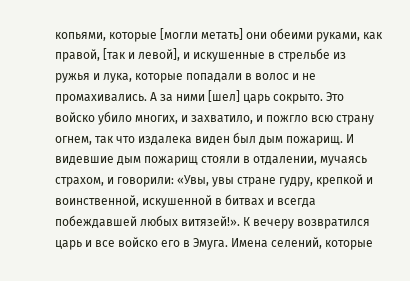копьями, которые [могли метать] они обеими руками, как правой, [так и левой], и искушенные в стрельбе из ружья и лука, которые попадали в волос и не промахивались. А за ними [шел] царь сокрыто. Это войско убило многих, и захватило, и пожгло всю страну огнем, так что издалека виден был дым пожарищ. И видевшие дым пожарищ стояли в отдалении, мучаясь страхом, и говорили: «Увы, увы стране гудру, крепкой и воинственной, искушенной в битвах и всегда побеждавшей любых витязей!». К вечеру возвратился царь и все войско его в Эмуга. Имена селений, которые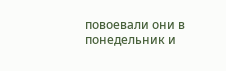повоевали они в понедельник и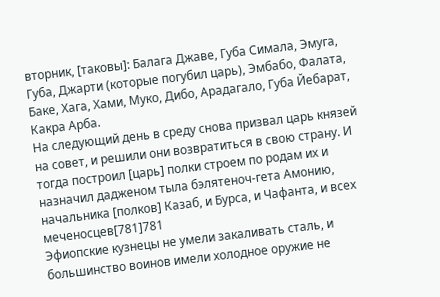вторник, [таковы]: Балага Джаве, Губа Симала, Эмуга, Губа, Джарти (которые погубил царь), Эмбабо, Фалата, Баке, Хага, Хами, Муко, Дибо, Арадагало, Губа Йебарат, Какра Арба.
На следующий день в среду снова призвал царь князей на совет, и решили они возвратиться в свою страну. И тогда построил [царь] полки строем по родам их и назначил дадженом тыла бэлятеноч-гета Амонию, начальника [полков] Казаб, и Бурса, и Чафанта, и всех меченосцев[781]781
Эфиопские кузнецы не умели закаливать сталь, и большинство воинов имели холодное оружие не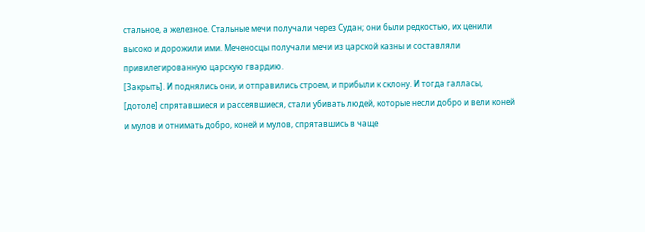стальное, а железное. Стальные мечи получали через Судан; они были редкостью, их ценили высоко и дорожили ими. Меченосцы получали мечи из царской казны и составляли привилегированную царскую гвардию.
[Закрыть]. И поднялись они, и отправились строем, и прибыли к склону. И тогда галласы, [дотоле] спрятавшиеся и рассеявшиеся, стали убивать людей, которые несли добро и вели коней и мулов и отнимать добро, коней и мулов, спрятавшись в чаще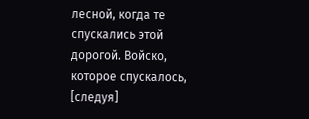лесной, когда те спускались этой дорогой. Войско, которое спускалось, [следуя]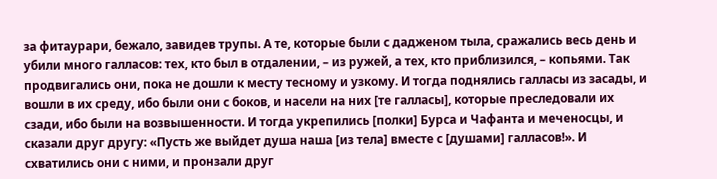за фитаурари, бежало, завидев трупы. А те, которые были с дадженом тыла, сражались весь день и убили много галласов: тех, кто был в отдалении, – из ружей, а тех, кто приблизился, – копьями. Так продвигались они, пока не дошли к месту тесному и узкому. И тогда поднялись галласы из засады, и вошли в их среду, ибо были они с боков, и насели на них [те галласы], которые преследовали их сзади, ибо были на возвышенности. И тогда укрепились [полки] Бурса и Чафанта и меченосцы, и сказали друг другу: «Пусть же выйдет душа наша [из тела] вместе с [душами] галласов!». И схватились они с ними, и пронзали друг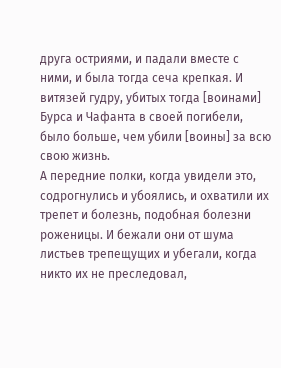друга остриями, и падали вместе с ними, и была тогда сеча крепкая. И витязей гудру, убитых тогда [воинами] Бурса и Чафанта в своей погибели, было больше, чем убили [воины] за всю свою жизнь.
А передние полки, когда увидели это, содрогнулись и убоялись, и охватили их трепет и болезнь, подобная болезни роженицы. И бежали они от шума листьев трепещущих и убегали, когда никто их не преследовал,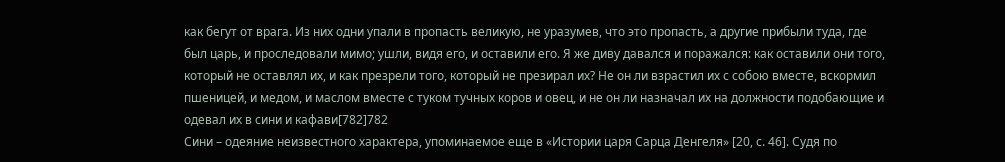как бегут от врага. Из них одни упали в пропасть великую, не уразумев, что это пропасть, а другие прибыли туда, где был царь, и проследовали мимо; ушли, видя его, и оставили его. Я же диву давался и поражался: как оставили они того, который не оставлял их, и как презрели того, который не презирал их? Не он ли взрастил их с собою вместе, вскормил пшеницей, и медом, и маслом вместе с туком тучных коров и овец, и не он ли назначал их на должности подобающие и одевал их в сини и кафави[782]782
Сини – одеяние неизвестного характера, упоминаемое еще в «Истории царя Сарца Денгеля» [20, с. 46]. Судя по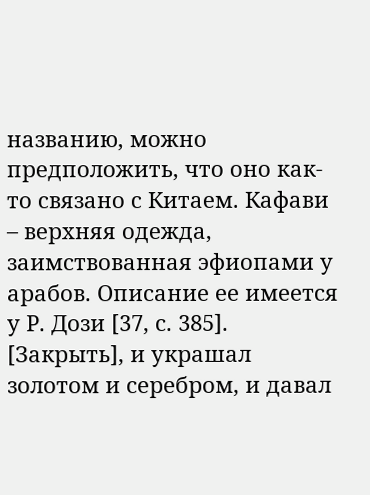названию, можно предположить, что оно как-то связано с Китаем. Кафави – верхняя одежда, заимствованная эфиопами у арабов. Описание ее имеется у Р. Дози [37, с. 385].
[Закрыть], и украшал золотом и серебром, и давал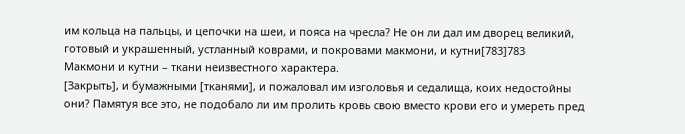им кольца на пальцы, и цепочки на шеи, и пояса на чресла? Не он ли дал им дворец великий, готовый и украшенный, устланный коврами, и покровами макмони, и кутни[783]783
Макмони и кутни – ткани неизвестного характера.
[Закрыть], и бумажными [тканями], и пожаловал им изголовья и седалища, коих недостойны они? Памятуя все это, не подобало ли им пролить кровь свою вместо крови его и умереть пред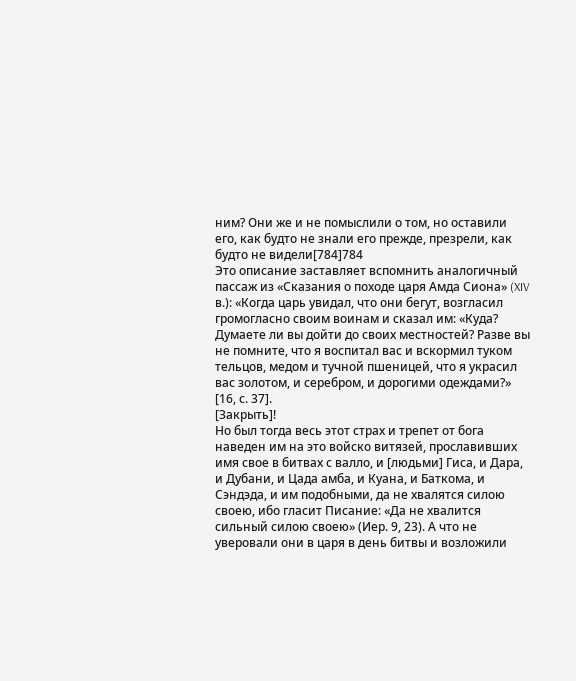ним? Они же и не помыслили о том, но оставили его, как будто не знали его прежде, презрели, как будто не видели[784]784
Это описание заставляет вспомнить аналогичный пассаж из «Сказания о походе царя Амда Сиона» (XIV в.): «Когда царь увидал, что они бегут, возгласил громогласно своим воинам и сказал им: «Куда? Думаете ли вы дойти до своих местностей? Разве вы не помните, что я воспитал вас и вскормил туком тельцов, медом и тучной пшеницей, что я украсил вас золотом, и серебром, и дорогими одеждами?» [16, с. 37].
[Закрыть]!
Но был тогда весь этот страх и трепет от бога наведен им на это войско витязей, прославивших имя свое в битвах с валло, и [людьми] Гиса, и Дара, и Дубани, и Цада амба, и Куана, и Баткома, и Сэндэда, и им подобными, да не хвалятся силою своею, ибо гласит Писание: «Да не хвалится сильный силою своею» (Иер. 9, 23). А что не уверовали они в царя в день битвы и возложили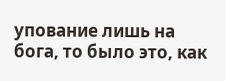упование лишь на бога, то было это, как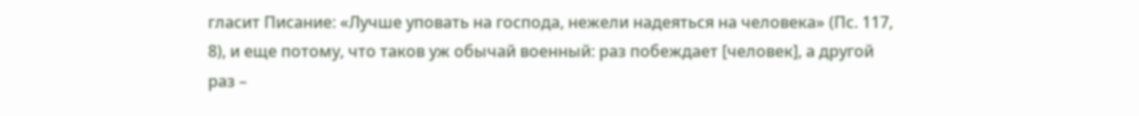гласит Писание: «Лучше уповать на господа, нежели надеяться на человека» (Пс. 117, 8), и еще потому, что таков уж обычай военный: раз побеждает [человек], а другой раз –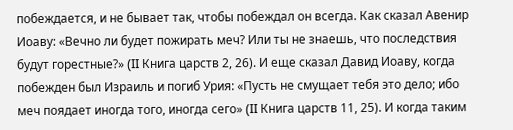побеждается, и не бывает так, чтобы побеждал он всегда. Как сказал Авенир Иоаву: «Вечно ли будет пожирать меч? Или ты не знаешь, что последствия будут горестные?» (II Книга царств 2, 26). И еще сказал Давид Иоаву, когда побежден был Израиль и погиб Урия: «Пусть не смущает тебя это дело; ибо меч поядает иногда того, иногда сего» (II Книга царств 11, 25). И когда таким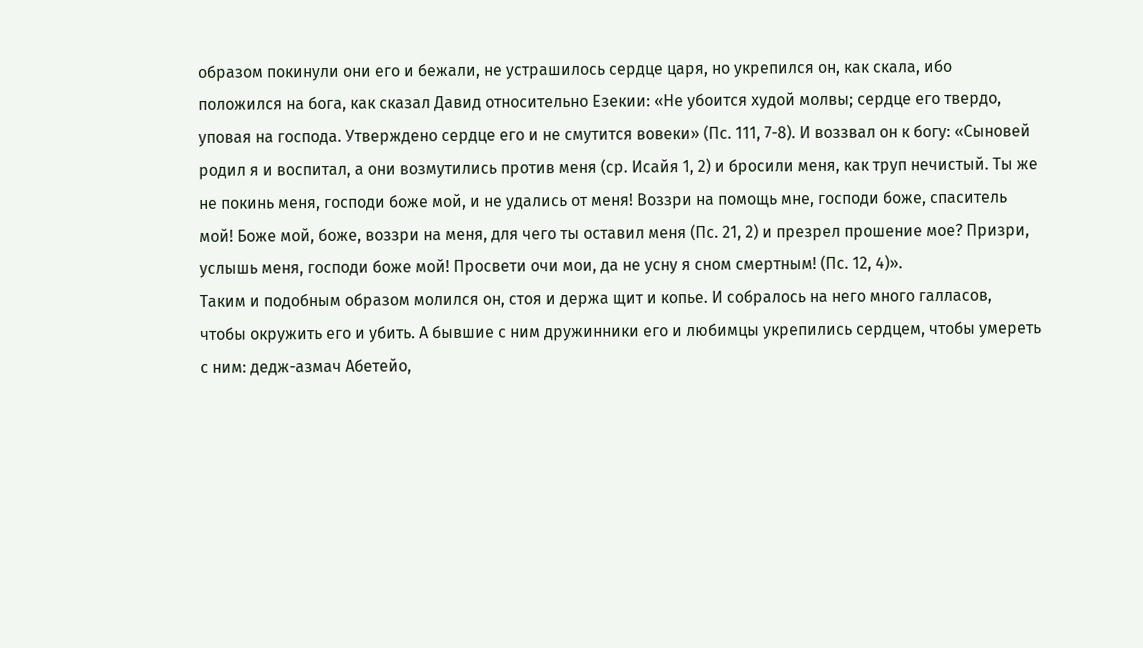образом покинули они его и бежали, не устрашилось сердце царя, но укрепился он, как скала, ибо положился на бога, как сказал Давид относительно Езекии: «Не убоится худой молвы; сердце его твердо, уповая на господа. Утверждено сердце его и не смутится вовеки» (Пс. 111, 7-8). И воззвал он к богу: «Сыновей родил я и воспитал, а они возмутились против меня (ср. Исайя 1, 2) и бросили меня, как труп нечистый. Ты же не покинь меня, господи боже мой, и не удались от меня! Воззри на помощь мне, господи боже, спаситель мой! Боже мой, боже, воззри на меня, для чего ты оставил меня (Пс. 21, 2) и презрел прошение мое? Призри, услышь меня, господи боже мой! Просвети очи мои, да не усну я сном смертным! (Пс. 12, 4)».
Таким и подобным образом молился он, стоя и держа щит и копье. И собралось на него много галласов, чтобы окружить его и убить. А бывшие с ним дружинники его и любимцы укрепились сердцем, чтобы умереть с ним: дедж-азмач Абетейо,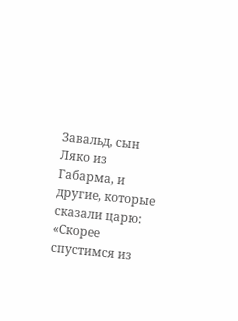Завальд, сын Ляко из Габарма, и другие, которые сказали царю: «Скорее спустимся из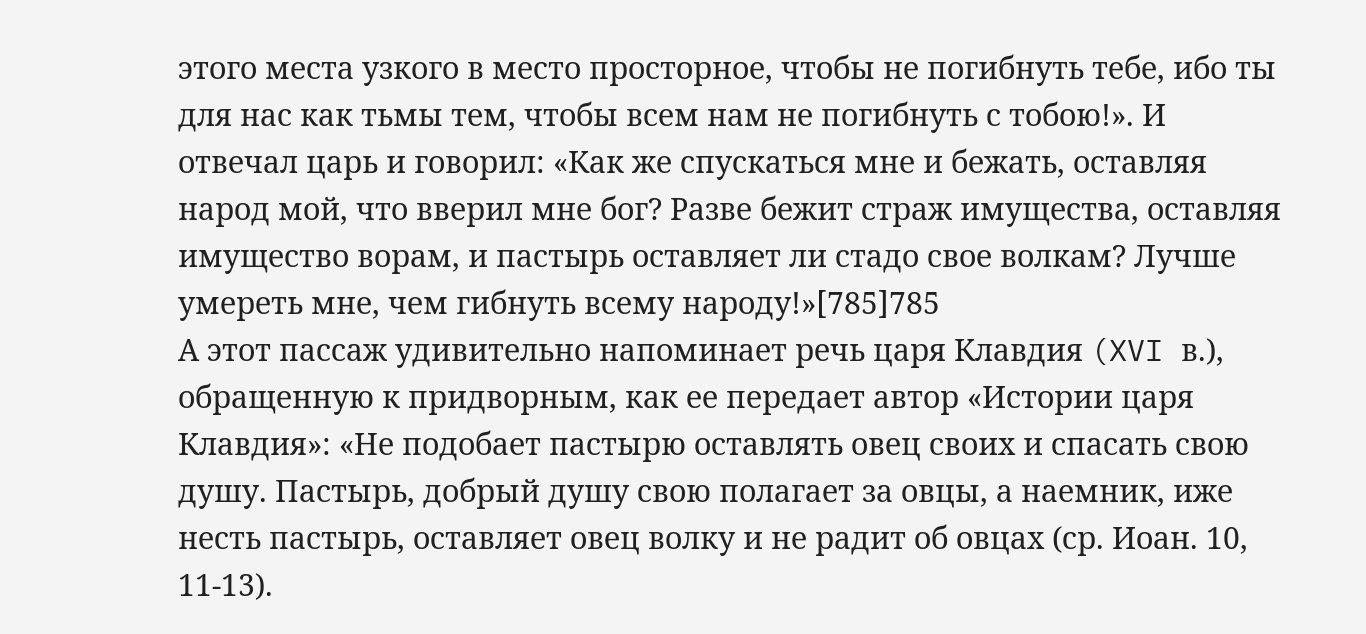этого места узкого в место просторное, чтобы не погибнуть тебе, ибо ты для нас как тьмы тем, чтобы всем нам не погибнуть с тобою!». И отвечал царь и говорил: «Как же спускаться мне и бежать, оставляя народ мой, что вверил мне бог? Разве бежит страж имущества, оставляя имущество ворам, и пастырь оставляет ли стадо свое волкам? Лучше умереть мне, чем гибнуть всему народу!»[785]785
А этот пассаж удивительно напоминает речь царя Клавдия (XVI в.), обращенную к придворным, как ее передает автор «Истории царя Клавдия»: «Не подобает пастырю оставлять овец своих и спасать свою душу. Пастырь, добрый душу свою полагает за овцы, а наемник, иже несть пастырь, оставляет овец волку и не радит об овцах (ср. Иоан. 10, 11-13).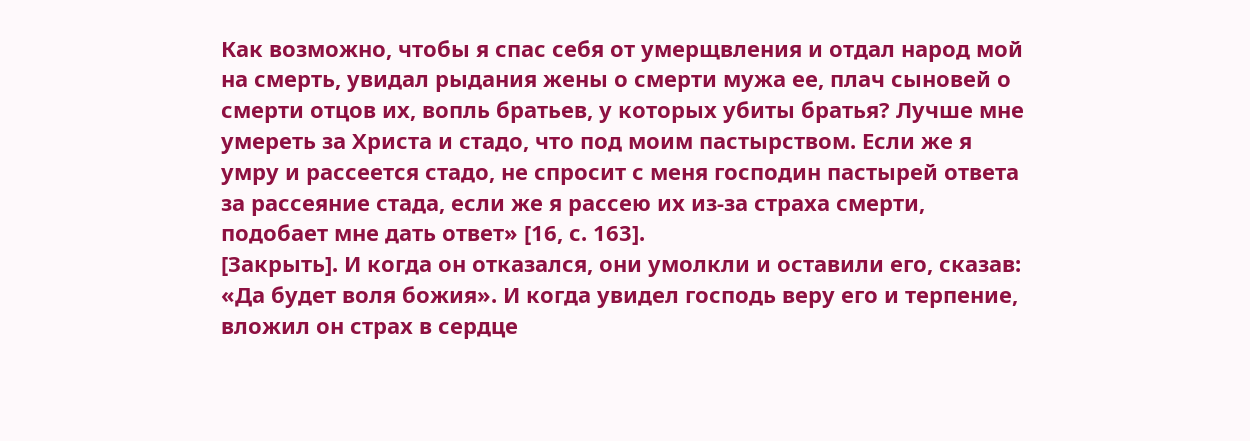Как возможно, чтобы я спас себя от умерщвления и отдал народ мой на смерть, увидал рыдания жены о смерти мужа ее, плач сыновей о смерти отцов их, вопль братьев, у которых убиты братья? Лучше мне умереть за Христа и стадо, что под моим пастырством. Если же я умру и рассеется стадо, не спросит с меня господин пастырей ответа за рассеяние стада, если же я рассею их из-за страха смерти, подобает мне дать ответ» [16, с. 163].
[Закрыть]. И когда он отказался, они умолкли и оставили его, сказав: «Да будет воля божия». И когда увидел господь веру его и терпение, вложил он страх в сердце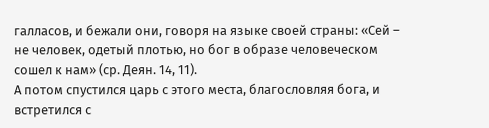галласов, и бежали они, говоря на языке своей страны: «Сей – не человек, одетый плотью, но бог в образе человеческом сошел к нам» (ср. Деян. 14, 11).
А потом спустился царь с этого места, благословляя бога, и встретился с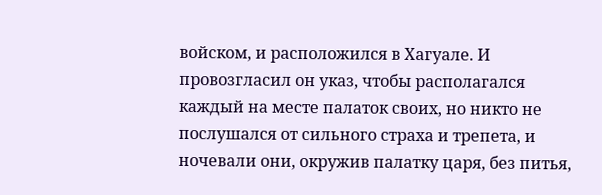войском, и расположился в Хагуале. И провозгласил он указ, чтобы располагался каждый на месте палаток своих, но никто не послушался от сильного страха и трепета, и ночевали они, окружив палатку царя, без питья,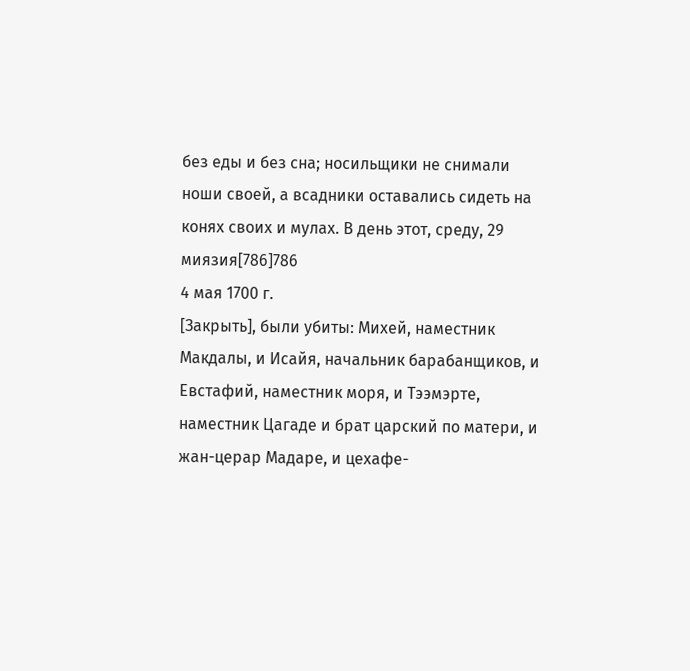без еды и без сна; носильщики не снимали ноши своей, а всадники оставались сидеть на конях своих и мулах. В день этот, среду, 29 миязия[786]786
4 мая 1700 г.
[Закрыть], были убиты: Михей, наместник Макдалы, и Исайя, начальник барабанщиков, и Евстафий, наместник моря, и Тээмэрте, наместник Цагаде и брат царский по матери, и жан-церар Мадаре, и цехафе-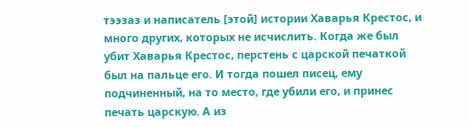тээзаз и написатель [этой] истории Хаварья Крестос, и много других, которых не исчислить. Когда же был убит Хаварья Крестос, перстень с царской печаткой был на пальце его. И тогда пошел писец, ему подчиненный, на то место, где убили его, и принес печать царскую. А из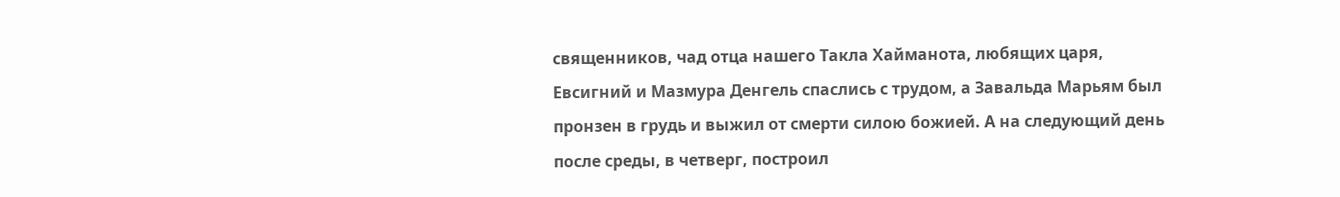священников, чад отца нашего Такла Хайманота, любящих царя, Евсигний и Мазмура Денгель спаслись с трудом, а Завальда Марьям был пронзен в грудь и выжил от смерти силою божией. А на следующий день после среды, в четверг, построил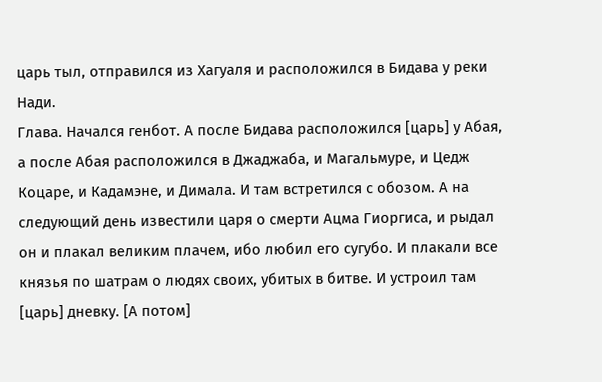царь тыл, отправился из Хагуаля и расположился в Бидава у реки Нади.
Глава. Начался генбот. А после Бидава расположился [царь] у Абая, а после Абая расположился в Джаджаба, и Магальмуре, и Цедж Коцаре, и Кадамэне, и Димала. И там встретился с обозом. А на следующий день известили царя о смерти Ацма Гиоргиса, и рыдал он и плакал великим плачем, ибо любил его сугубо. И плакали все князья по шатрам о людях своих, убитых в битве. И устроил там [царь] дневку. [А потом]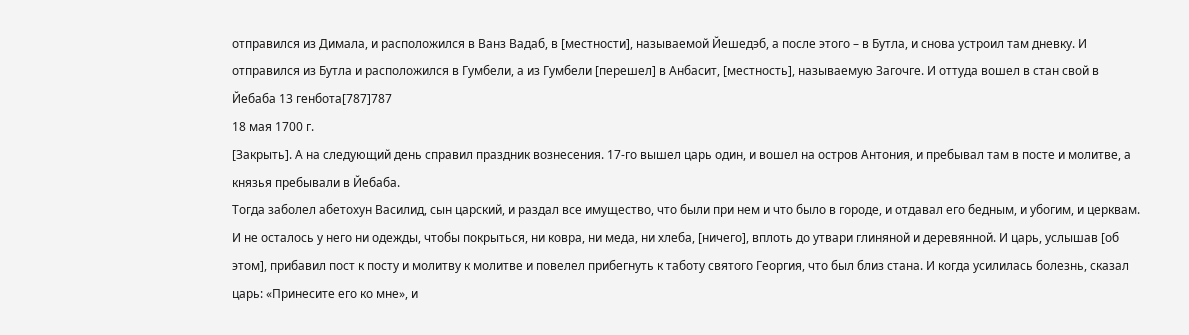отправился из Димала, и расположился в Ванз Вадаб, в [местности], называемой Йешедэб, а после этого – в Бутла, и снова устроил там дневку. И отправился из Бутла и расположился в Гумбели, а из Гумбели [перешел] в Анбасит, [местность], называемую Загочге. И оттуда вошел в стан свой в Йебаба 13 генбота[787]787
18 мая 1700 г.
[Закрыть]. А на следующий день справил праздник вознесения. 17-го вышел царь один, и вошел на остров Антония, и пребывал там в посте и молитве, а князья пребывали в Йебаба.
Тогда заболел абетохун Василид, сын царский, и раздал все имущество, что были при нем и что было в городе, и отдавал его бедным, и убогим, и церквам. И не осталось у него ни одежды, чтобы покрыться, ни ковра, ни меда, ни хлеба, [ничего], вплоть до утвари глиняной и деревянной. И царь, услышав [об этом], прибавил пост к посту и молитву к молитве и повелел прибегнуть к таботу святого Георгия, что был близ стана. И когда усилилась болезнь, сказал царь: «Принесите его ко мне», и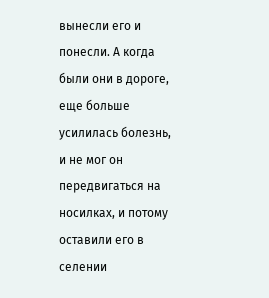вынесли его и понесли. А когда были они в дороге, еще больше усилилась болезнь, и не мог он передвигаться на носилках, и потому оставили его в селении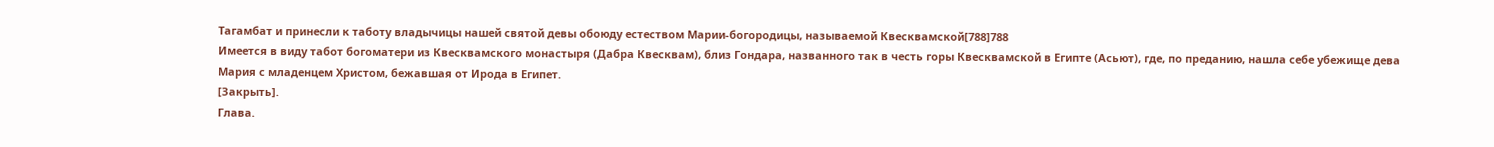Тагамбат и принесли к таботу владычицы нашей святой девы обоюду естеством Марии-богородицы, называемой Квесквамской[788]788
Имеется в виду табот богоматери из Квесквамского монастыря (Дабра Квесквам), близ Гондара, названного так в честь горы Квесквамской в Египте (Асьют), где, по преданию, нашла себе убежище дева Мария с младенцем Христом, бежавшая от Ирода в Египет.
[Закрыть].
Глава.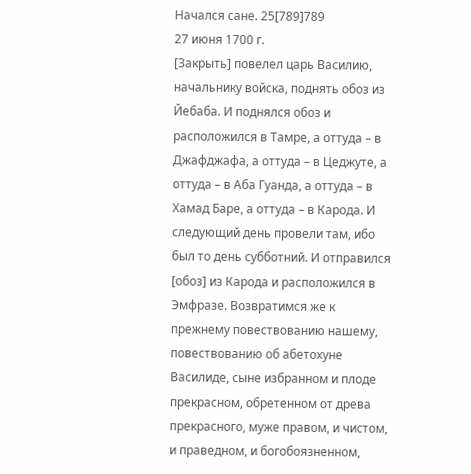Начался сане. 25[789]789
27 июня 1700 г.
[Закрыть] повелел царь Василию, начальнику войска, поднять обоз из Йебаба. И поднялся обоз и расположился в Тамре, а оттуда – в Джафджафа, а оттуда – в Цеджуте, а оттуда – в Аба Гуанда, а оттуда – в Хамад Баре, а оттуда – в Карода. И следующий день провели там, ибо был то день субботний. И отправился [обоз] из Карода и расположился в Эмфразе. Возвратимся же к прежнему повествованию нашему, повествованию об абетохуне Василиде, сыне избранном и плоде прекрасном, обретенном от древа прекрасного, муже правом, и чистом, и праведном, и богобоязненном,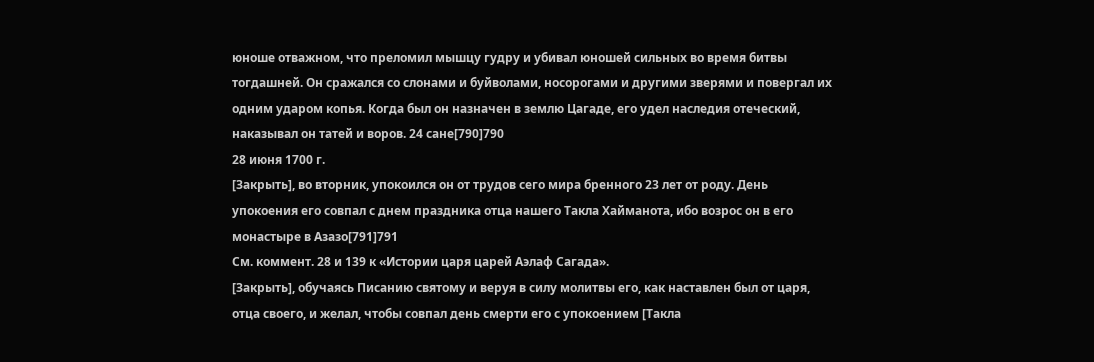юноше отважном, что преломил мышцу гудру и убивал юношей сильных во время битвы тогдашней. Он сражался со слонами и буйволами, носорогами и другими зверями и повергал их одним ударом копья. Когда был он назначен в землю Цагаде, его удел наследия отеческий, наказывал он татей и воров. 24 сане[790]790
28 июня 1700 г.
[Закрыть], во вторник, упокоился он от трудов сего мира бренного 23 лет от роду. День упокоения его совпал с днем праздника отца нашего Такла Хайманота, ибо возрос он в его монастыре в Азазо[791]791
См. коммент. 28 и 139 к «Истории царя царей Аэлаф Сагада».
[Закрыть], обучаясь Писанию святому и веруя в силу молитвы его, как наставлен был от царя, отца своего, и желал, чтобы совпал день смерти его с упокоением [Такла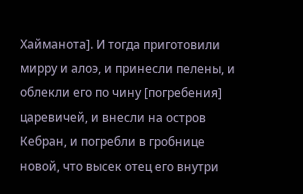Хайманота]. И тогда приготовили мирру и алоэ, и принесли пелены, и облекли его по чину [погребения] царевичей, и внесли на остров Кебран, и погребли в гробнице новой, что высек отец его внутри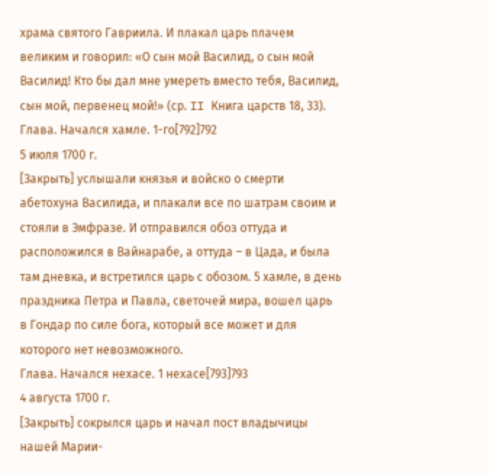храма святого Гавриила. И плакал царь плачем великим и говорил: «О сын мой Василид, о сын мой Василид! Кто бы дал мне умереть вместо тебя, Василид, сын мой, первенец мой!» (ср. II Книга царств 18, 33).
Глава. Начался хамле. 1-го[792]792
5 июля 1700 г.
[Закрыть] услышали князья и войско о смерти абетохуна Василида, и плакали все по шатрам своим и стояли в Эмфразе. И отправился обоз оттуда и расположился в Вайнарабе, а оттуда – в Цада, и была там дневка, и встретился царь с обозом. 5 хамле, в день праздника Петра и Павла, светочей мира, вошел царь в Гондар по силе бога, который все может и для которого нет невозможного.
Глава. Начался нехасе. 1 нехасе[793]793
4 августа 1700 г.
[Закрыть] сокрылся царь и начал пост владычицы нашей Марии-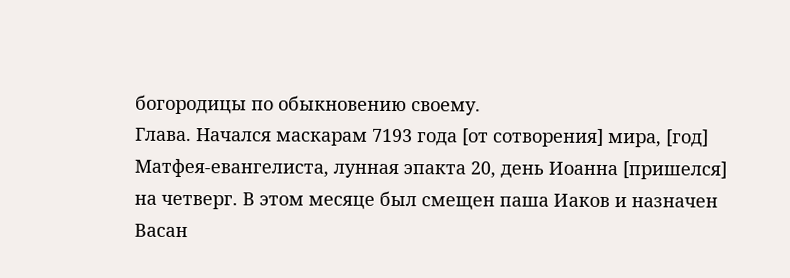богородицы по обыкновению своему.
Глава. Начался маскарам 7193 года [от сотворения] мира, [год] Матфея-евангелиста, лунная эпакта 20, день Иоанна [пришелся] на четверг. В этом месяце был смещен паша Иаков и назначен Васан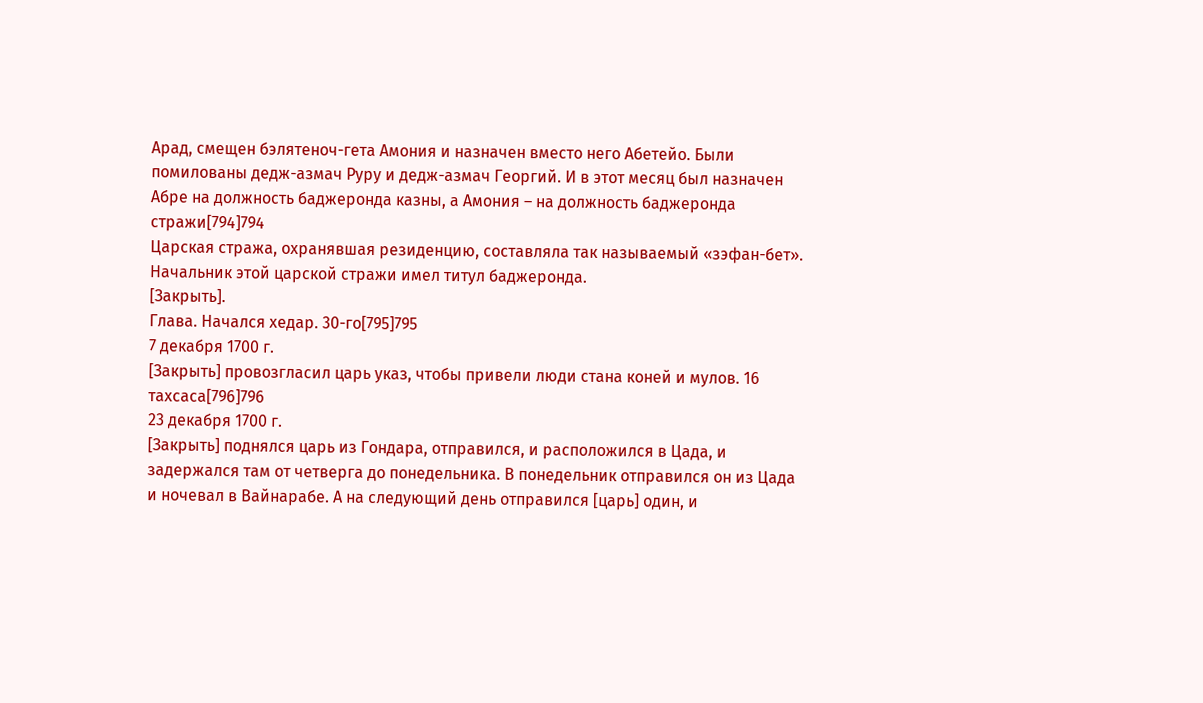Арад, смещен бэлятеноч-гета Амония и назначен вместо него Абетейо. Были помилованы дедж-азмач Руру и дедж-азмач Георгий. И в этот месяц был назначен Абре на должность баджеронда казны, а Амония – на должность баджеронда стражи[794]794
Царская стража, охранявшая резиденцию, составляла так называемый «зэфан-бет». Начальник этой царской стражи имел титул баджеронда.
[Закрыть].
Глава. Начался хедар. 30-го[795]795
7 декабря 1700 г.
[Закрыть] провозгласил царь указ, чтобы привели люди стана коней и мулов. 16 тахсаса[796]796
23 декабря 1700 г.
[Закрыть] поднялся царь из Гондара, отправился, и расположился в Цада, и задержался там от четверга до понедельника. В понедельник отправился он из Цада и ночевал в Вайнарабе. А на следующий день отправился [царь] один, и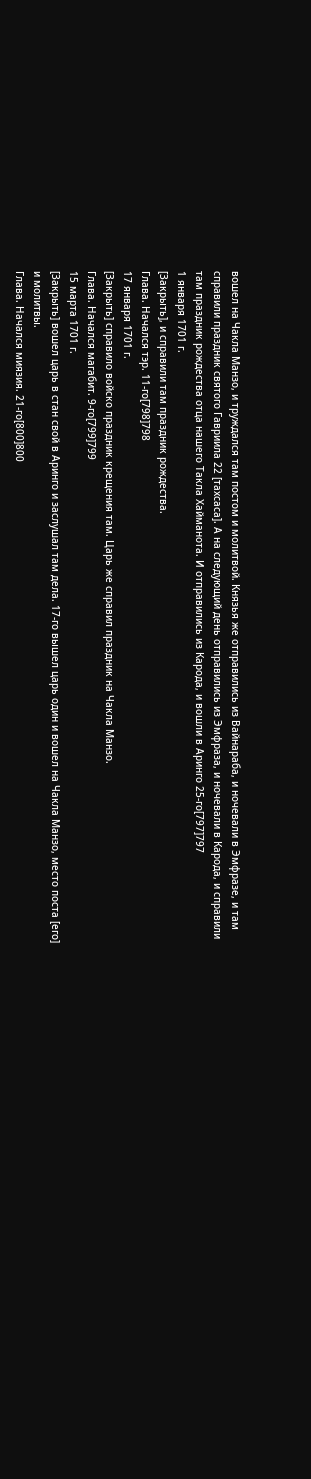вошел на Чакла Манзо, и труждался там постом и молитвой. Князья же отправились из Вайнараба, и ночевали в Эмфразе, и там справили праздник святого Гавриила 22 [тахсаса]. А на следующий день отправились из Эмфраза, и ночевали в Карода, и справили там праздник рождества отца нашего Такла Хайманота. И отправились из Карода, и вошли в Аринго 25-го[797]797
1 января 1701 г.
[Закрыть], и справили там праздник рождества.
Глава. Начался тэр. 11-го[798]798
17 января 1701 г.
[Закрыть] справило войско праздник крещения там. Царь же справил праздник на Чакла Манзо.
Глава. Начался магабит. 9-го[799]799
15 марта 1701 г.
[Закрыть] вошел царь в стан свой в Аринго и заслушал там дела. 17-го вышел царь один и вошел на Чакла Манзо, место поста [его] и молитвы.
Глава. Начался миязия. 21-го[800]800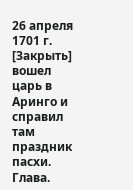26 апреля 1701 г.
[Закрыть] вошел царь в Аринго и справил там праздник пасхи.
Глава.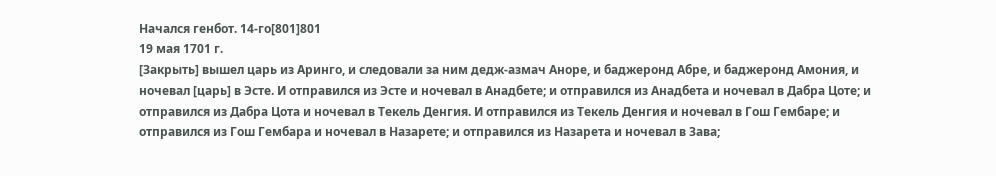Начался генбот. 14-го[801]801
19 мая 1701 г.
[Закрыть] вышел царь из Аринго, и следовали за ним дедж-азмач Аноре, и баджеронд Абре, и баджеронд Амония, и ночевал [царь] в Эсте. И отправился из Эсте и ночевал в Анадбете; и отправился из Анадбета и ночевал в Дабра Цоте; и отправился из Дабра Цота и ночевал в Текель Денгия. И отправился из Текель Денгия и ночевал в Гош Гембаре; и отправился из Гош Гембара и ночевал в Назарете; и отправился из Назарета и ночевал в Зава;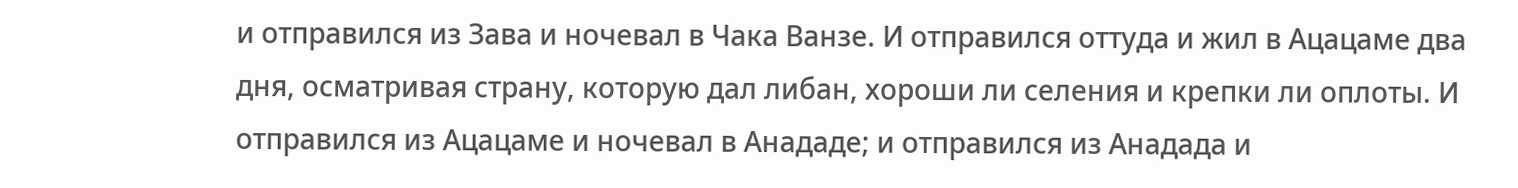и отправился из Зава и ночевал в Чака Ванзе. И отправился оттуда и жил в Ацацаме два дня, осматривая страну, которую дал либан, хороши ли селения и крепки ли оплоты. И отправился из Ацацаме и ночевал в Анададе; и отправился из Анадада и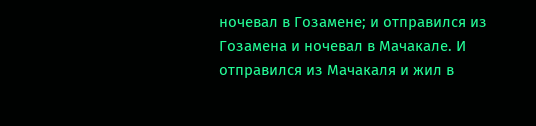ночевал в Гозамене; и отправился из Гозамена и ночевал в Мачакале. И отправился из Мачакаля и жил в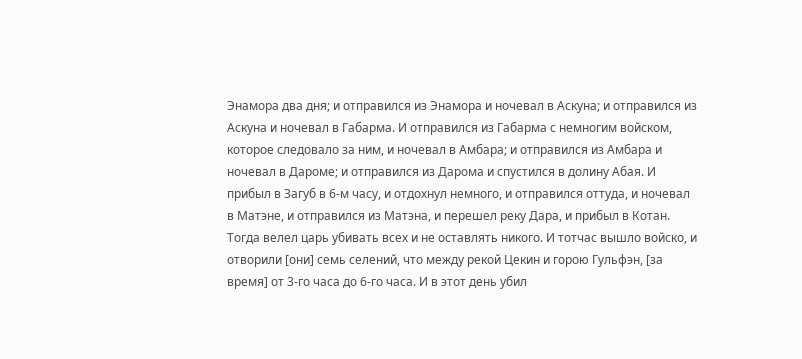Энамора два дня; и отправился из Энамора и ночевал в Аскуна; и отправился из Аскуна и ночевал в Габарма. И отправился из Габарма с немногим войском, которое следовало за ним, и ночевал в Амбара; и отправился из Амбара и ночевал в Дароме; и отправился из Дарома и спустился в долину Абая. И прибыл в Загуб в 6-м часу, и отдохнул немного, и отправился оттуда, и ночевал в Матэне, и отправился из Матэна, и перешел реку Дара, и прибыл в Котан. Тогда велел царь убивать всех и не оставлять никого. И тотчас вышло войско, и отворили [они] семь селений, что между рекой Цекин и горою Гульфэн, [за время] от 3-го часа до 6-го часа. И в этот день убил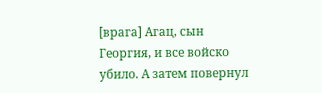[врага] Агац, сын Георгия, и все войско убило. А затем повернул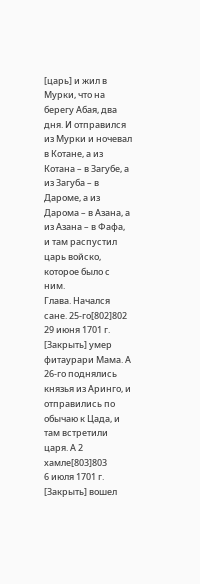[царь] и жил в Мурки, что на берегу Абая, два дня. И отправился из Мурки и ночевал в Котане, а из Котана – в Загубе, а из Загуба – в Дароме, а из Дарома – в Азана, а из Азана – в Фафа, и там распустил царь войско, которое было с ним.
Глава. Начался сане. 25-го[802]802
29 июня 1701 г.
[Закрыть] умер фитаурари Мама. А 26-го поднялись князья из Аринго, и отправились по обычаю к Цада, и там встретили царя. А 2 хамле[803]803
6 июля 1701 г.
[Закрыть] вошел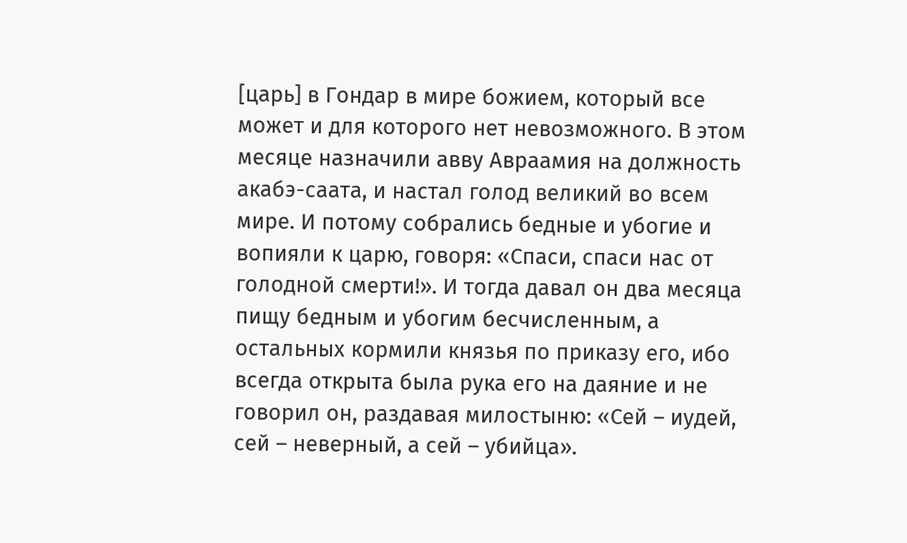[царь] в Гондар в мире божием, который все может и для которого нет невозможного. В этом месяце назначили авву Авраамия на должность акабэ-саата, и настал голод великий во всем мире. И потому собрались бедные и убогие и вопияли к царю, говоря: «Спаси, спаси нас от голодной смерти!». И тогда давал он два месяца пищу бедным и убогим бесчисленным, а остальных кормили князья по приказу его, ибо всегда открыта была рука его на даяние и не говорил он, раздавая милостыню: «Сей – иудей, сей – неверный, а сей – убийца».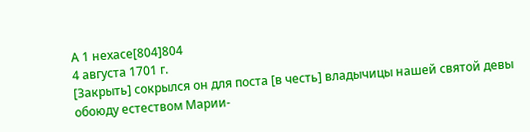А 1 нехасе[804]804
4 августа 1701 г.
[Закрыть] сокрылся он для поста [в честь] владычицы нашей святой девы обоюду естеством Марии-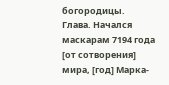богородицы.
Глава. Начался маскарам 7194 года [от сотворения] мира, [год] Марка-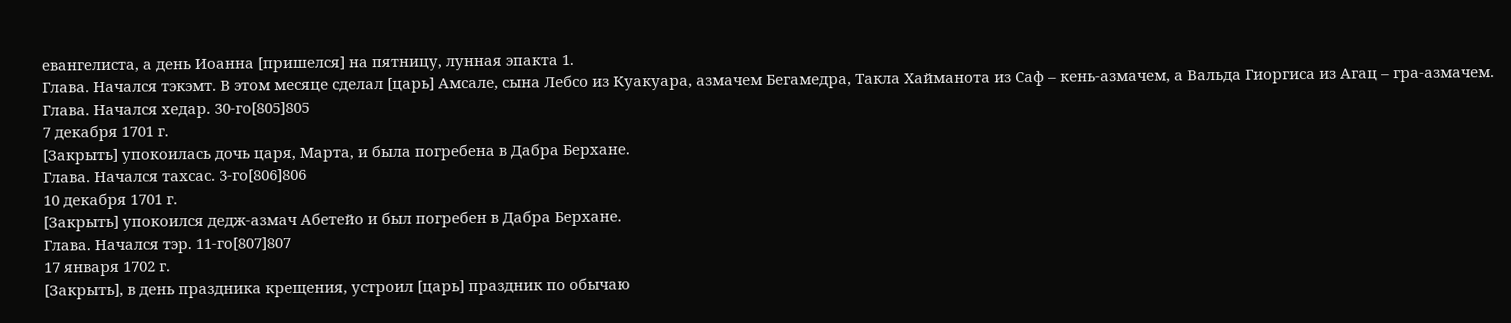евангелиста, а день Иоанна [пришелся] на пятницу, лунная эпакта 1.
Глава. Начался тэкэмт. В этом месяце сделал [царь] Амсале, сына Лебсо из Куакуара, азмачем Бегамедра, Такла Хайманота из Саф – кень-азмачем, а Вальда Гиоргиса из Агац – гра-азмачем.
Глава. Начался хедар. 30-го[805]805
7 декабря 1701 г.
[Закрыть] упокоилась дочь царя, Марта, и была погребена в Дабра Берхане.
Глава. Начался тахсас. 3-го[806]806
10 декабря 1701 г.
[Закрыть] упокоился дедж-азмач Абетейо и был погребен в Дабра Берхане.
Глава. Начался тэр. 11-го[807]807
17 января 1702 г.
[Закрыть], в день праздника крещения, устроил [царь] праздник по обычаю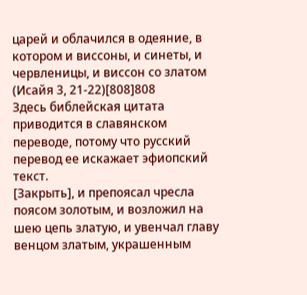царей и облачился в одеяние, в котором и виссоны, и синеты, и червленицы, и виссон со златом (Исайя 3, 21-22)[808]808
Здесь библейская цитата приводится в славянском переводе, потому что русский перевод ее искажает эфиопский текст.
[Закрыть], и препоясал чресла поясом золотым, и возложил на шею цепь златую, и увенчал главу венцом златым, украшенным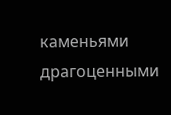каменьями драгоценными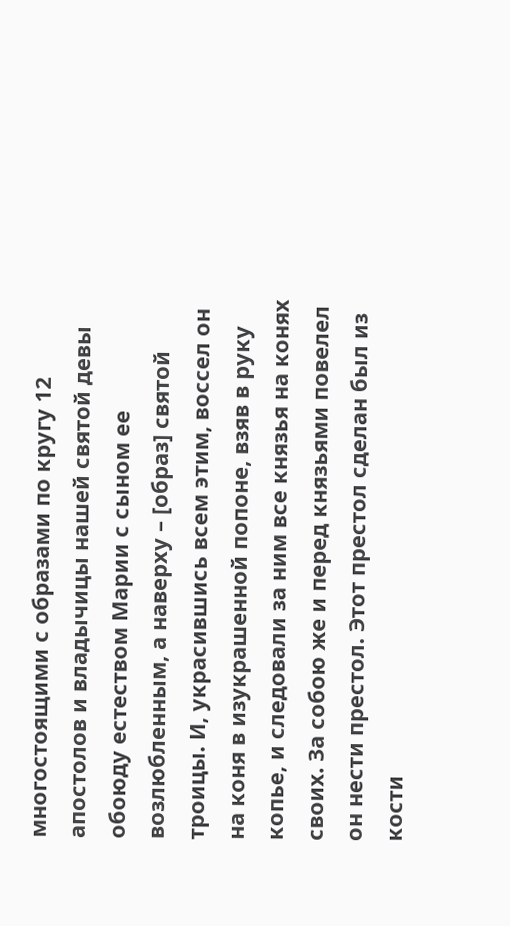многостоящими с образами по кругу 12 апостолов и владычицы нашей святой девы обоюду естеством Марии с сыном ее возлюбленным, а наверху – [образ] святой троицы. И, украсившись всем этим, воссел он на коня в изукрашенной попоне, взяв в руку копье, и следовали за ним все князья на конях своих. За собою же и перед князьями повелел он нести престол. Этот престол сделан был из кости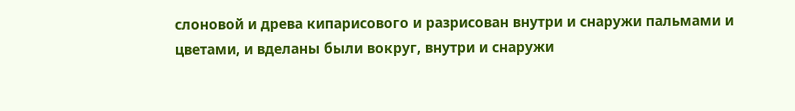слоновой и древа кипарисового и разрисован внутри и снаружи пальмами и цветами, и вделаны были вокруг, внутри и снаружи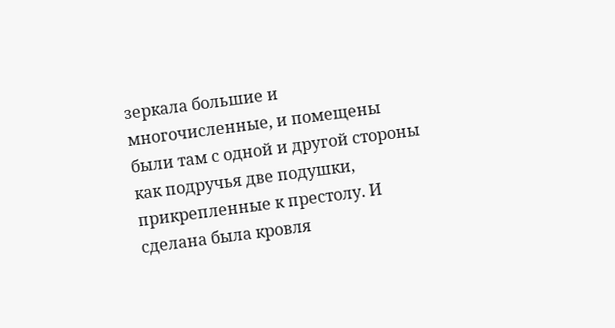зеркала большие и многочисленные, и помещены были там с одной и другой стороны как подручья две подушки, прикрепленные к престолу. И сделана была кровля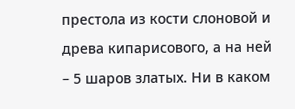престола из кости слоновой и древа кипарисового, а на ней – 5 шаров златых. Ни в каком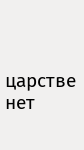царстве нет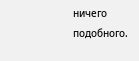ничего подобного.